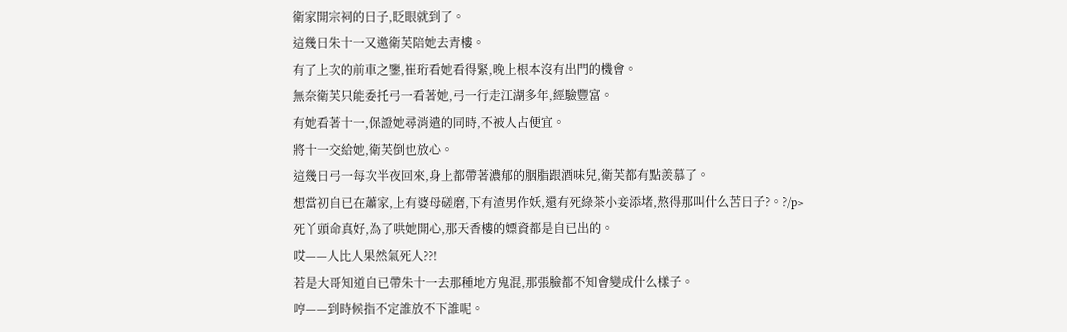衛家開宗祠的日子,眨眼就到了。
這幾日朱十一又邀衛芙陪她去青樓。
有了上次的前車之鑒,崔珩看她看得緊,晚上根本沒有出門的機會。
無奈衛芙只能委托弓一看著她,弓一行走江湖多年,經驗豐富。
有她看著十一,保證她尋消遣的同時,不被人占便宜。
將十一交給她,衛芙倒也放心。
這幾日弓一每次半夜回來,身上都帶著濃郁的胭脂跟酒味兒,衛芙都有點羨慕了。
想當初自已在蕭家,上有婆母磋磨,下有渣男作妖,還有死綠茶小妾添堵,熬得那叫什么苦日子?。?/p>
死丫頭命真好,為了哄她開心,那天香樓的嫖資都是自已出的。
哎——人比人果然氣死人??!
若是大哥知道自已帶朱十一去那種地方鬼混,那張臉都不知會變成什么樣子。
哼——到時候指不定誰放不下誰呢。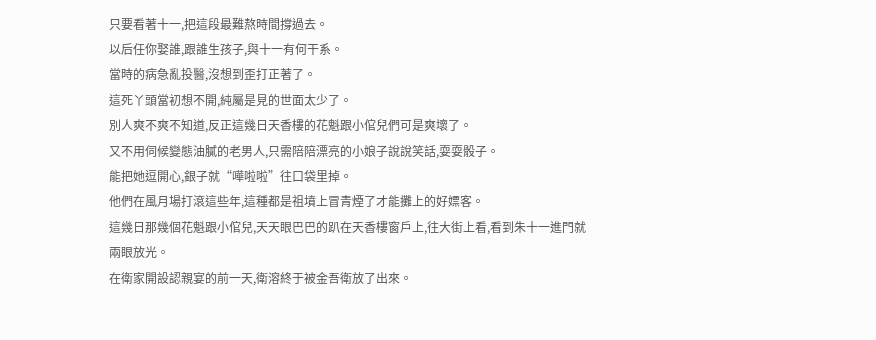只要看著十一,把這段最難熬時間撐過去。
以后任你娶誰,跟誰生孩子,與十一有何干系。
當時的病急亂投醫,沒想到歪打正著了。
這死丫頭當初想不開,純屬是見的世面太少了。
別人爽不爽不知道,反正這幾日天香樓的花魁跟小倌兒們可是爽壞了。
又不用伺候變態油膩的老男人,只需陪陪漂亮的小娘子說說笑話,耍耍骰子。
能把她逗開心,銀子就“嘩啦啦”往口袋里掉。
他們在風月場打滾這些年,這種都是祖墳上冒青煙了才能攤上的好嫖客。
這幾日那幾個花魁跟小倌兒,天天眼巴巴的趴在天香樓窗戶上,往大街上看,看到朱十一進門就兩眼放光。
在衛家開設認親宴的前一天,衛溶終于被金吾衛放了出來。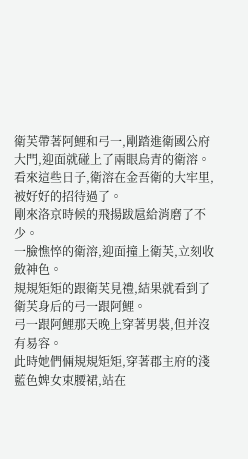衛芙帶著阿鯉和弓一,剛踏進衛國公府大門,迎面就碰上了兩眼烏青的衛溶。
看來這些日子,衛溶在金吾衛的大牢里,被好好的招待過了。
剛來洛京時候的飛揚跋扈給消磨了不少。
一臉憔悴的衛溶,迎面撞上衛芙,立刻收斂神色。
規規矩矩的跟衛芙見禮,結果就看到了衛芙身后的弓一跟阿鯉。
弓一跟阿鯉那天晚上穿著男裝,但并沒有易容。
此時她們倆規規矩矩,穿著郡主府的淺藍色婢女束腰裙,站在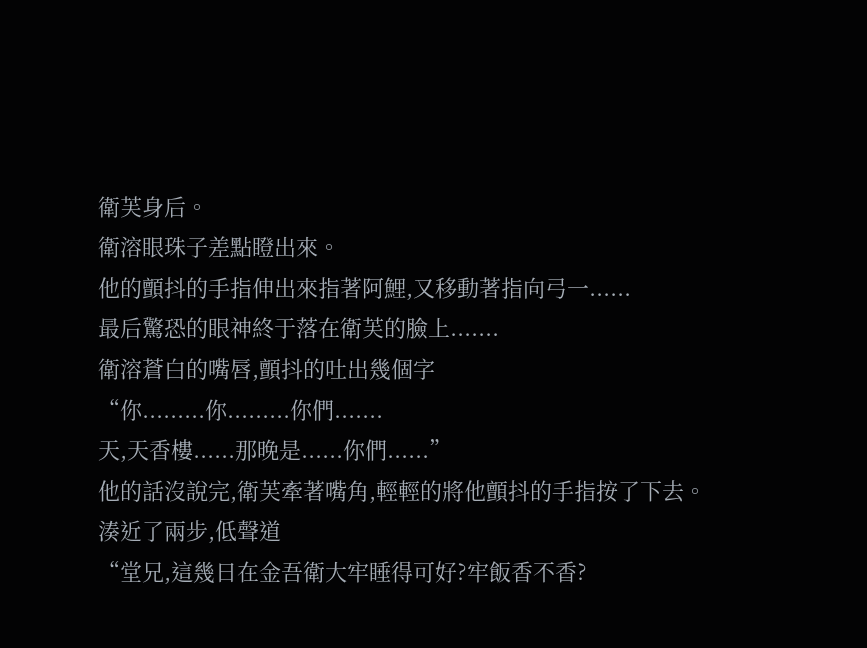衛芙身后。
衛溶眼珠子差點瞪出來。
他的顫抖的手指伸出來指著阿鯉,又移動著指向弓一......
最后驚恐的眼神終于落在衛芙的臉上.......
衛溶蒼白的嘴唇,顫抖的吐出幾個字
“你.........你.........你們.......
天,天香樓......那晚是......你們......”
他的話沒說完,衛芙牽著嘴角,輕輕的將他顫抖的手指按了下去。
湊近了兩步,低聲道
“堂兄,這幾日在金吾衛大牢睡得可好?牢飯香不香?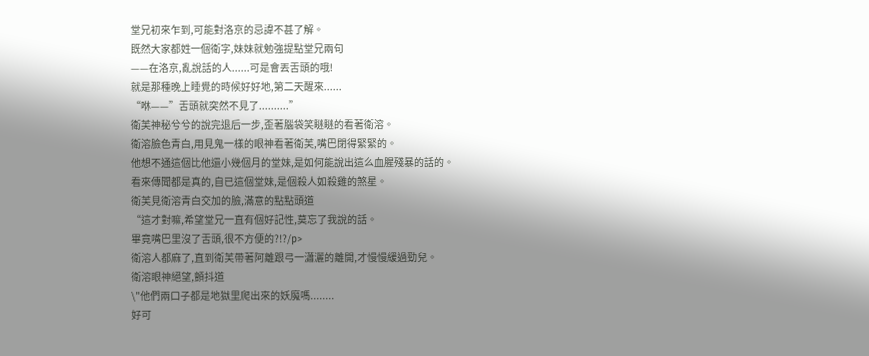堂兄初來乍到,可能對洛京的忌諱不甚了解。
既然大家都姓一個衛字,妹妹就勉強提點堂兄兩句
——在洛京,亂說話的人......可是會丟舌頭的哦!
就是那種晚上睡覺的時候好好地,第二天醒來......
“咻——”舌頭就突然不見了..........”
衛芙神秘兮兮的說完退后一步,歪著腦袋笑瞇瞇的看著衛溶。
衛溶臉色青白,用見鬼一樣的眼神看著衛芙,嘴巴閉得緊緊的。
他想不通這個比他還小幾個月的堂妹,是如何能說出這么血腥殘暴的話的。
看來傳聞都是真的,自已這個堂妹,是個殺人如殺雞的煞星。
衛芙見衛溶青白交加的臉,滿意的點點頭道
“這才對嘛,希望堂兄一直有個好記性,莫忘了我說的話。
畢竟嘴巴里沒了舌頭,很不方便的?!?/p>
衛溶人都麻了,直到衛芙帶著阿離跟弓一瀟灑的離開,才慢慢緩過勁兒。
衛溶眼神絕望,顫抖道
\"他們兩口子都是地獄里爬出來的妖魔嗎........
好可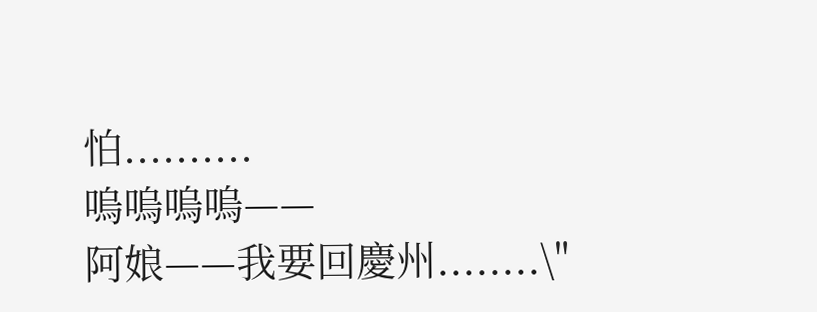怕..........
嗚嗚嗚嗚——
阿娘——我要回慶州........\"